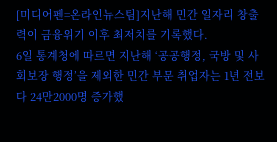[미디어펜=온라인뉴스팀]지난해 민간 일자리 창출력이 금융위기 이후 최저치를 기록했다.
6일 통계청에 따르면 지난해 ‘공공행정, 국방 및 사회보장 행정’을 제외한 민간 부문 취업자는 1년 전보다 24만2000명 증가했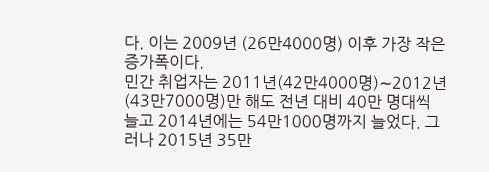다. 이는 2009년 (26만4000명) 이후 가장 작은 증가폭이다.
민간 취업자는 2011년(42만4000명)∼2012년(43만7000명)만 해도 전년 대비 40만 명대씩 늘고 2014년에는 54만1000명까지 늘었다. 그러나 2015년 35만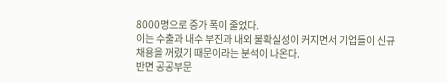8000명으로 증가 폭이 줄었다.
이는 수출과 내수 부진과 내외 불확실성이 커지면서 기업들이 신규 채용을 꺼렸기 때문이라는 분석이 나온다.
반면 공공부문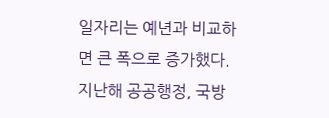일자리는 예년과 비교하면 큰 폭으로 증가했다. 지난해 공공행정, 국방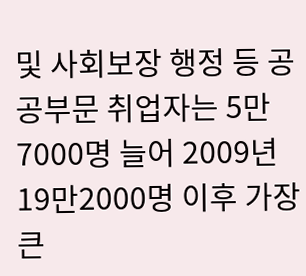및 사회보장 행정 등 공공부문 취업자는 5만7000명 늘어 2009년 19만2000명 이후 가장 큰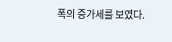폭의 증가세를 보였다.